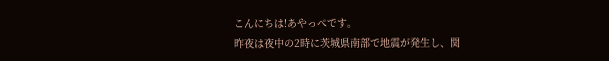こんにちは!あやっぺです。
昨夜は夜中の2時に茨城県南部で地震が発生し、関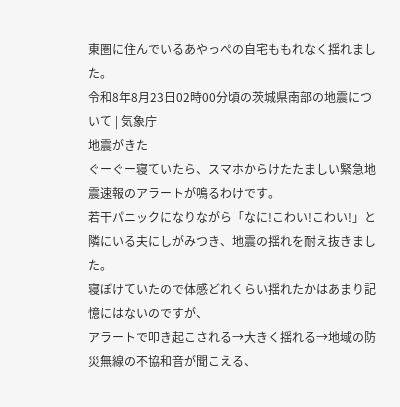東圏に住んでいるあやっぺの自宅ももれなく揺れました。
令和8年8月23日02時00分頃の茨城県南部の地震について | 気象庁
地震がきた
ぐーぐー寝ていたら、スマホからけたたましい緊急地震速報のアラートが鳴るわけです。
若干パニックになりながら「なに!こわい!こわい!」と隣にいる夫にしがみつき、地震の揺れを耐え抜きました。
寝ぼけていたので体感どれくらい揺れたかはあまり記憶にはないのですが、
アラートで叩き起こされる→大きく揺れる→地域の防災無線の不協和音が聞こえる、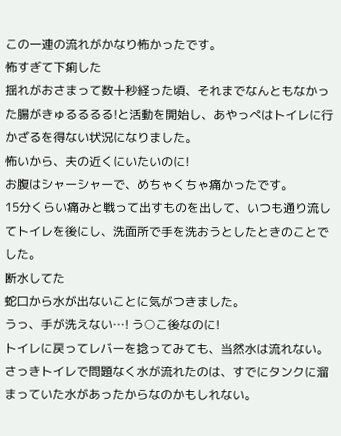この一連の流れがかなり怖かったです。
怖すぎて下痢した
揺れがおさまって数十秒経った頃、それまでなんともなかった腸がきゅるるるる!と活動を開始し、あやっぺはトイレに行かざるを得ない状況になりました。
怖いから、夫の近くにいたいのに!
お腹はシャーシャーで、めちゃくちゃ痛かったです。
15分くらい痛みと戦って出すものを出して、いつも通り流してトイレを後にし、洗面所で手を洗おうとしたときのことでした。
断水してた
蛇口から水が出ないことに気がつきました。
うっ、手が洗えない…! う○こ後なのに!
トイレに戻ってレバーを捻ってみても、当然水は流れない。
さっきトイレで問題なく水が流れたのは、すでにタンクに溜まっていた水があったからなのかもしれない。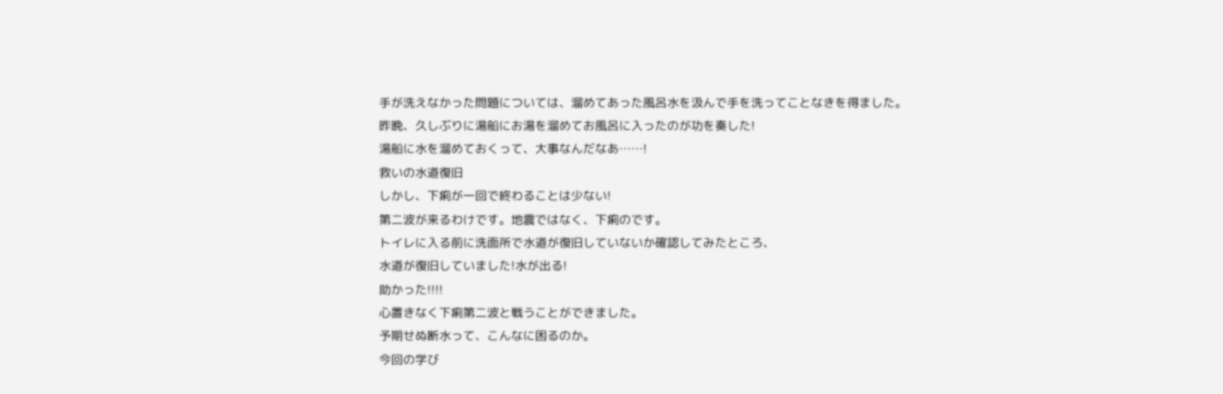手が洗えなかった問題については、溜めてあった風呂水を汲んで手を洗ってことなきを得ました。
昨晩、久しぶりに湯船にお湯を溜めてお風呂に入ったのが功を奏した!
湯船に水を溜めておくって、大事なんだなあ……!
救いの水道復旧
しかし、下痢が一回で終わることは少ない!
第二波が来るわけです。地震ではなく、下痢のです。
トイレに入る前に洗面所で水道が復旧していないか確認してみたところ、
水道が復旧していました!水が出る!
助かった!!!!
心置きなく下痢第二波と戦うことができました。
予期せぬ断水って、こんなに困るのか。
今回の学び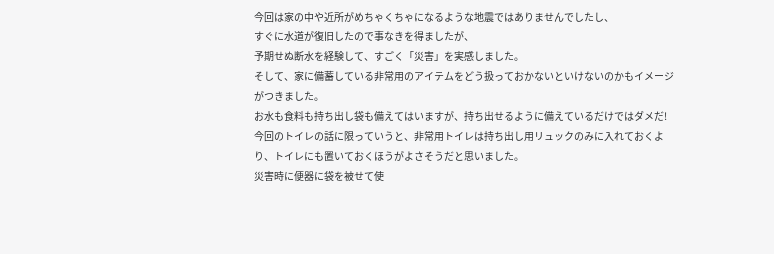今回は家の中や近所がめちゃくちゃになるような地震ではありませんでしたし、
すぐに水道が復旧したので事なきを得ましたが、
予期せぬ断水を経験して、すごく「災害」を実感しました。
そして、家に備蓄している非常用のアイテムをどう扱っておかないといけないのかもイメージがつきました。
お水も食料も持ち出し袋も備えてはいますが、持ち出せるように備えているだけではダメだ!
今回のトイレの話に限っていうと、非常用トイレは持ち出し用リュックのみに入れておくより、トイレにも置いておくほうがよさそうだと思いました。
災害時に便器に袋を被せて使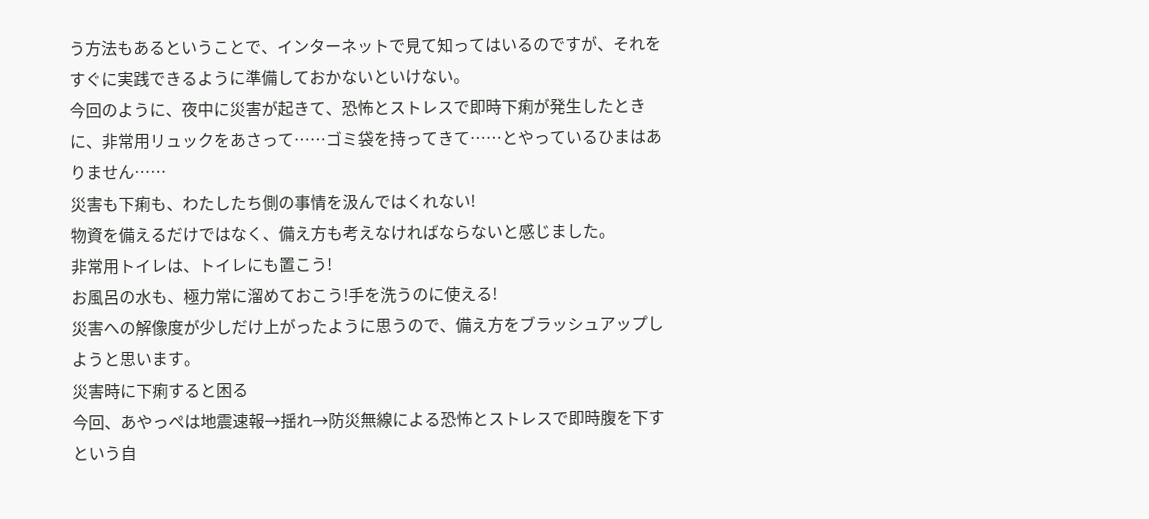う方法もあるということで、インターネットで見て知ってはいるのですが、それをすぐに実践できるように準備しておかないといけない。
今回のように、夜中に災害が起きて、恐怖とストレスで即時下痢が発生したときに、非常用リュックをあさって……ゴミ袋を持ってきて……とやっているひまはありません……
災害も下痢も、わたしたち側の事情を汲んではくれない!
物資を備えるだけではなく、備え方も考えなければならないと感じました。
非常用トイレは、トイレにも置こう!
お風呂の水も、極力常に溜めておこう!手を洗うのに使える!
災害への解像度が少しだけ上がったように思うので、備え方をブラッシュアップしようと思います。
災害時に下痢すると困る
今回、あやっぺは地震速報→揺れ→防災無線による恐怖とストレスで即時腹を下すという自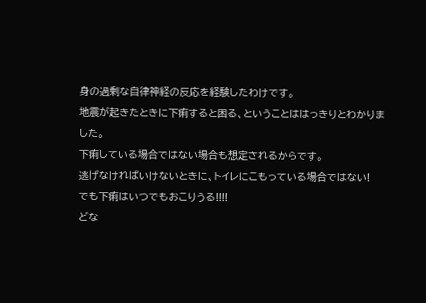身の過剰な自律神経の反応を経験したわけです。
地震が起きたときに下痢すると困る、ということははっきりとわかりました。
下痢している場合ではない場合も想定されるからです。
逃げなければいけないときに、トイレにこもっている場合ではない!
でも下痢はいつでもおこりうる!!!!
どな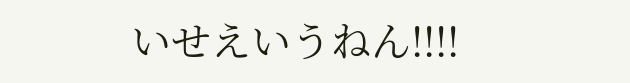いせえいうねん!!!!